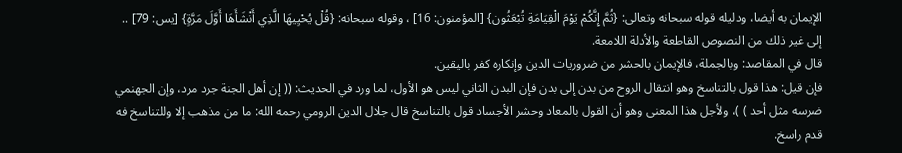الإيمان به أيضا، ودليله قوله سبحانه وتعالى: {ثُمَّ إِنَّكُمْ يَوْمَ الْقِيَامَةِ تُبْعَثُون} [المؤمنون: 16] ، وقوله سبحانه: {قُلْ يُحْيِيهَا الَّذِي أَنْشَأَهَا أَوَّلَ مَرَّةٍ} [يس: 79] .. إلى غير ذلك من النصوص القاطعة والأدلة اللامعة.
قال في المقاصد: وبالجملة، فالإيمان بالحشر من ضروريات الدين وإنكاره كفر باليقين.
فإن قيل: هذا قول بالتناسخ وهو انتقال الروح من بدن إلى بدن فإن البدن الثاني ليس هو الأول، لما ورد في الحديث: (( إن أهل الجنة جرد مرد، وإن الجهنمي ضرسه مثل أحد ) )، ولأجل هذا المعنى وهو أن القول بالمعاد وحشر الأجساد قول بالتناسخ قال جلال الدين الرومي رحمه الله: ما من مذهب إلا وللتناسخ فه قدم راسخ.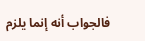فالجواب أنه إنما يلزم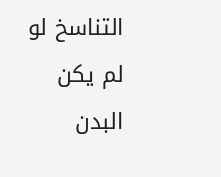التناسخ لو لم يكن البدن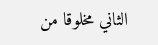الثاني مخلوقا من